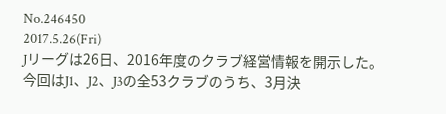No.246450
2017.5.26(Fri)
Jリーグは26日、2016年度のクラブ経営情報を開示した。今回はJ1、J2、J3の全53クラブのうち、3月決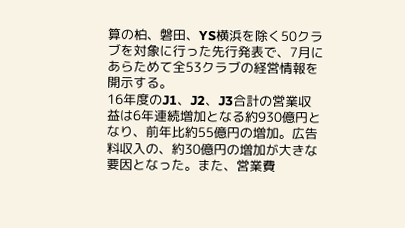算の柏、磐田、YS横浜を除く50クラブを対象に行った先行発表で、7月にあらためて全53クラブの経営情報を開示する。
16年度のJ1、J2、J3合計の営業収益は6年連続増加となる約930億円となり、前年比約55億円の増加。広告料収入の、約30億円の増加が大きな要因となった。また、営業費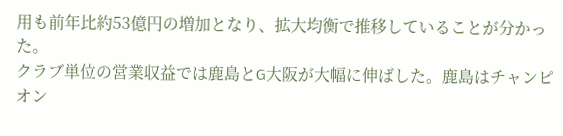用も前年比約53億円の増加となり、拡大均衡で推移していることが分かった。
クラブ単位の営業収益では鹿島とG大阪が大幅に伸ばした。鹿島はチャンピオン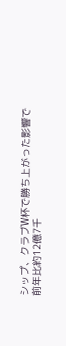シップ、クラブW杯で勝ち上がった影響で前年比約12億7千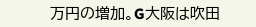万円の増加。G大阪は吹田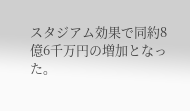スタジアム効果で同約8億6千万円の増加となった。